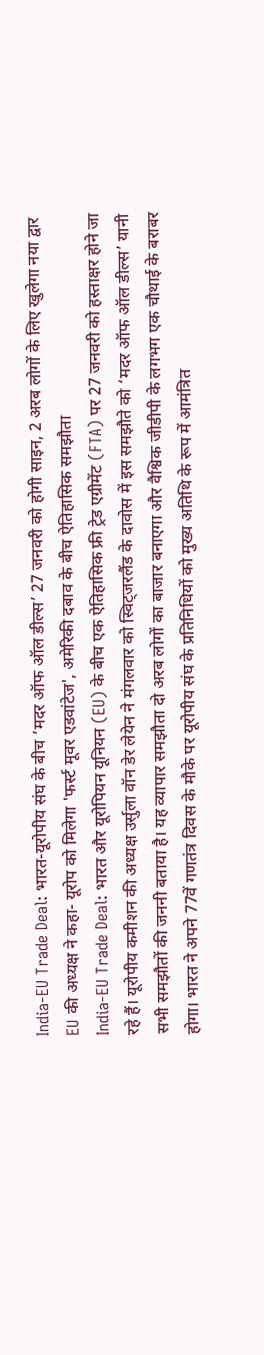India-EU Trade Deal: भारत-यूरोपीय संघ के बीच ‘मदर ऑफ ऑल डील्स’ 27 जनवरी को होगी साइन, 2 अरब लोगों के लिए खुलेगा नया द्वार
EU की अध्यक्ष ने कहा- यूरोप को मिलेगा 'फर्स्ट मूवर एडवांटेज', अमेरिकी दबाव के बीच ऐतिहासिक समझौता
India-EU Trade Deal: भारत और यूरोपियन यूनियन (EU) के बीच एक ऐतिहासिक फ्री ट्रेड एग्रीमेंट (FTA) पर 27 जनवरी को हस्ताक्षर होने जा रहे हैं। यूरोपीय कमीशन की अध्यक्ष उर्सुला वॉन डेर लेयेन ने मंगलवार को स्विट्जरलैंड के दावोस में इस समझौते को ‘मदर ऑफ ऑल डील्स’ यानी सभी समझौतों की जननी बताया है। यह व्यापार समझौता दो अरब लोगों का बाजार बनाएगा और वैश्विक जीडीपी के लगभग एक चौथाई के बराबर होगा। भारत ने अपने 77वें गणतंत्र दिवस के मौके पर यूरोपीय संघ के प्रतिनिधियों को मुख्य अतिथि के रूप में आमंत्रित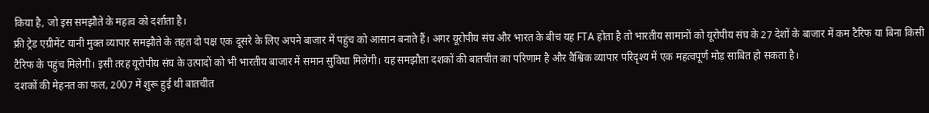किया है, जो इस समझौते के महत्व को दर्शाता है।
फ्री ट्रेड एग्रीमेंट यानी मुक्त व्यापार समझौते के तहत दो पक्ष एक दूसरे के लिए अपने बाजार में पहुंच को आसान बनाते हैं। अगर यूरोपीय संघ और भारत के बीच यह FTA होता है तो भारतीय सामानों को यूरोपीय संघ के 27 देशों के बाजार में कम टैरिफ या बिना किसी टैरिफ के पहुंच मिलेगी। इसी तरह यूरोपीय संघ के उत्पादों को भी भारतीय बाजार में समान सुविधा मिलेगी। यह समझौता दशकों की बातचीत का परिणाम है और वैश्विक व्यापार परिदृश्य में एक महत्वपूर्ण मोड़ साबित हो सकता है।
दशकों की मेहनत का फल, 2007 में शुरू हुई थी बातचीत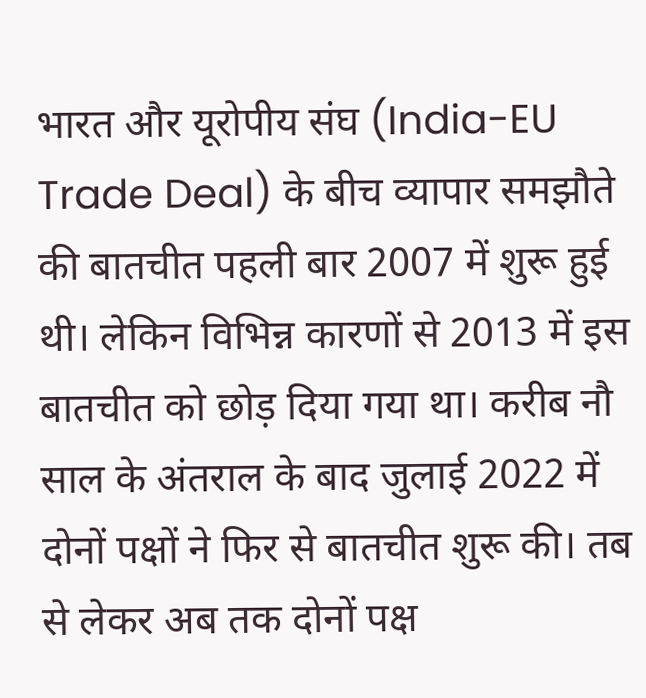भारत और यूरोपीय संघ (India-EU Trade Deal) के बीच व्यापार समझौते की बातचीत पहली बार 2007 में शुरू हुई थी। लेकिन विभिन्न कारणों से 2013 में इस बातचीत को छोड़ दिया गया था। करीब नौ साल के अंतराल के बाद जुलाई 2022 में दोनों पक्षों ने फिर से बातचीत शुरू की। तब से लेकर अब तक दोनों पक्ष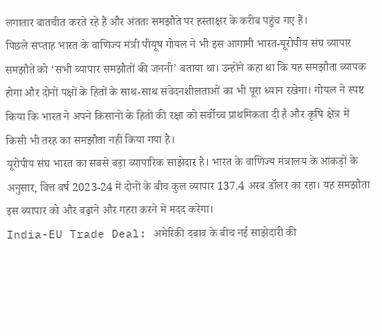लगातार बातचीत करते रहे हैं और अंततः समझौते पर हस्ताक्षर के करीब पहुंच गए हैं।
पिछले सप्ताह भारत के वाणिज्य मंत्री पीयूष गोयल ने भी इस आगामी भारत-यूरोपीय संघ व्यापार समझौते को ‘सभी व्यापार समझौतों की जननी’ बताया था। उन्होंने कहा था कि यह समझौता व्यापक होगा और दोनों पक्षों के हितों के साथ-साथ संवेदनशीलताओं का भी पूरा ध्यान रखेगा। गोयल ने स्पष्ट किया कि भारत ने अपने किसानों के हितों की रक्षा को सर्वोच्च प्राथमिकता दी है और कृषि क्षेत्र में किसी भी तरह का समझौता नहीं किया गया है।
यूरोपीय संघ भारत का सबसे बड़ा व्यापारिक साझेदार है। भारत के वाणिज्य मंत्रालय के आंकड़ों के अनुसार, वित्त वर्ष 2023-24 में दोनों के बीच कुल व्यापार 137.4 अरब डॉलर का रहा। यह समझौता इस व्यापार को और बढ़ाने और गहरा करने में मदद करेगा।
India-EU Trade Deal: अमेरिकी दबाव के बीच नई साझेदारी की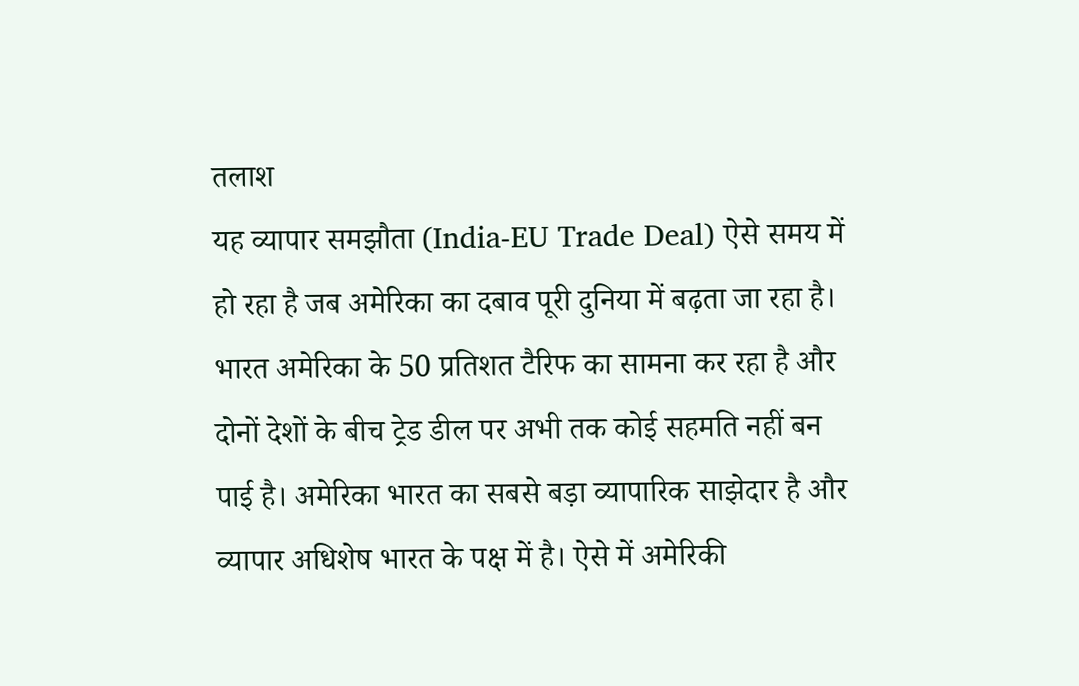तलाश
यह व्यापार समझौता (India-EU Trade Deal) ऐसे समय में हो रहा है जब अमेरिका का दबाव पूरी दुनिया में बढ़ता जा रहा है। भारत अमेरिका के 50 प्रतिशत टैरिफ का सामना कर रहा है और दोनों देशों के बीच ट्रेड डील पर अभी तक कोई सहमति नहीं बन पाई है। अमेरिका भारत का सबसे बड़ा व्यापारिक साझेदार है और व्यापार अधिशेष भारत के पक्ष में है। ऐसे में अमेरिकी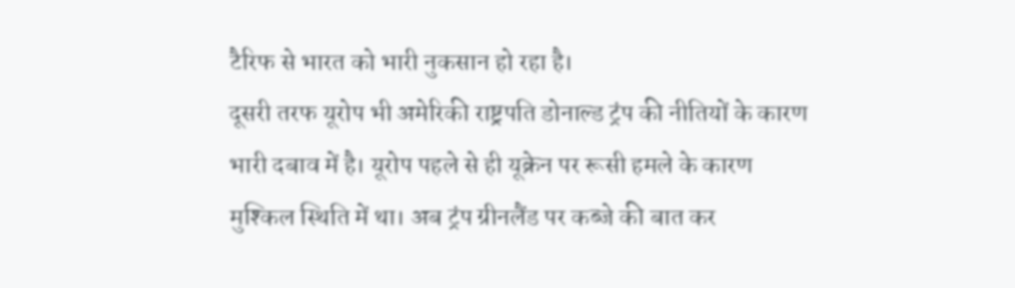टैरिफ से भारत को भारी नुकसान हो रहा है।
दूसरी तरफ यूरोप भी अमेरिकी राष्ट्रपति डोनाल्ड ट्रंप की नीतियों के कारण भारी दबाव में है। यूरोप पहले से ही यूक्रेन पर रूसी हमले के कारण मुश्किल स्थिति में था। अब ट्रंप ग्रीनलैंड पर कब्जे की बात कर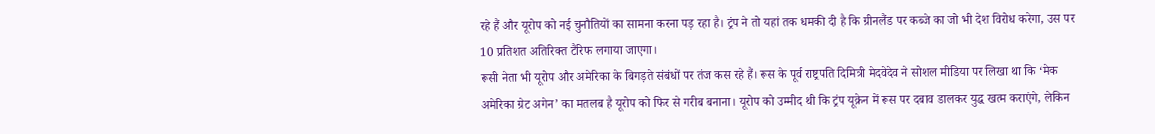रहे हैं और यूरोप को नई चुनौतियों का सामना करना पड़ रहा है। ट्रंप ने तो यहां तक धमकी दी है कि ग्रीनलैंड पर कब्जे का जो भी देश विरोध करेगा, उस पर 10 प्रतिशत अतिरिक्त टैरिफ लगाया जाएगा।
रूसी नेता भी यूरोप और अमेरिका के बिगड़ते संबंधों पर तंज कस रहे हैं। रूस के पूर्व राष्ट्रपति दिमित्री मेदवेदेव ने सोशल मीडिया पर लिखा था कि ‘मेक अमेरिका ग्रेट अगेन’ का मतलब है यूरोप को फिर से गरीब बनाना। यूरोप को उम्मीद थी कि ट्रंप यूक्रेन में रूस पर दबाव डालकर युद्ध खत्म कराएंगे, लेकिन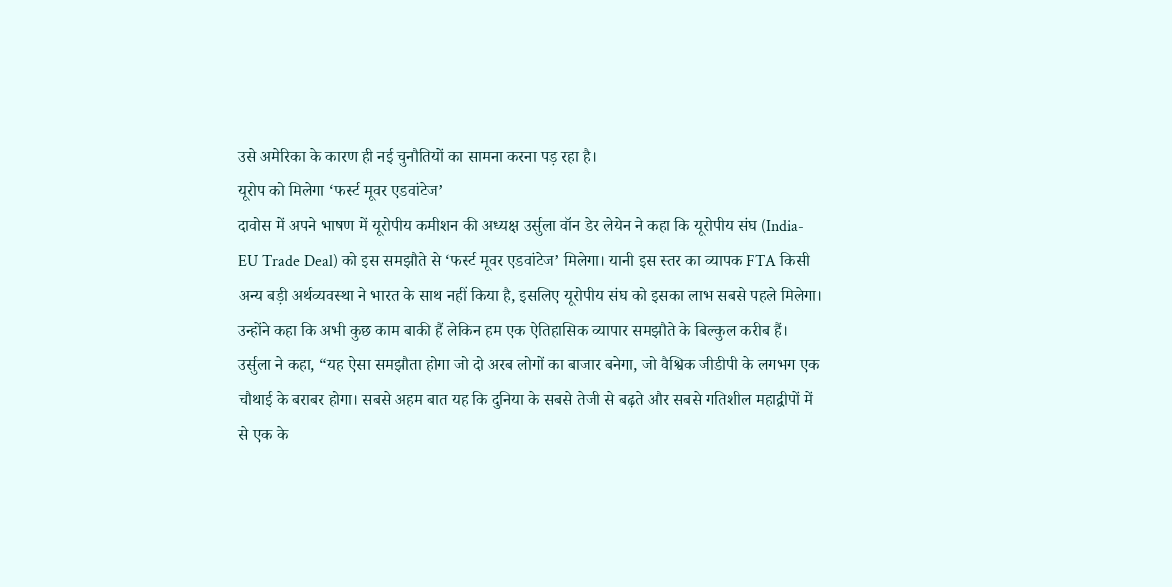उसे अमेरिका के कारण ही नई चुनौतियों का सामना करना पड़ रहा है।
यूरोप को मिलेगा ‘फर्स्ट मूवर एडवांटेज’
दावोस में अपने भाषण में यूरोपीय कमीशन की अध्यक्ष उर्सुला वॉन डेर लेयेन ने कहा कि यूरोपीय संघ (India-EU Trade Deal) को इस समझौते से ‘फर्स्ट मूवर एडवांटेज’ मिलेगा। यानी इस स्तर का व्यापक FTA किसी अन्य बड़ी अर्थव्यवस्था ने भारत के साथ नहीं किया है, इसलिए यूरोपीय संघ को इसका लाभ सबसे पहले मिलेगा। उन्होंने कहा कि अभी कुछ काम बाकी हैं लेकिन हम एक ऐतिहासिक व्यापार समझौते के बिल्कुल करीब हैं।
उर्सुला ने कहा, “यह ऐसा समझौता होगा जो दो अरब लोगों का बाजार बनेगा, जो वैश्विक जीडीपी के लगभग एक चौथाई के बराबर होगा। सबसे अहम बात यह कि दुनिया के सबसे तेजी से बढ़ते और सबसे गतिशील महाद्वीपों में से एक के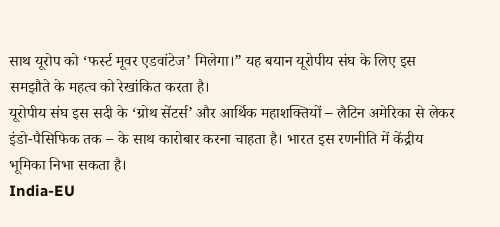साथ यूरोप को ‘फर्स्ट मूवर एडवांटेज’ मिलेगा।” यह बयान यूरोपीय संघ के लिए इस समझौते के महत्व को रेखांकित करता है।
यूरोपीय संघ इस सदी के ‘ग्रोथ सेंटर्स’ और आर्थिक महाशक्तियों – लैटिन अमेरिका से लेकर इंडो-पैसिफिक तक – के साथ कारोबार करना चाहता है। भारत इस रणनीति में केंद्रीय भूमिका निभा सकता है।
India-EU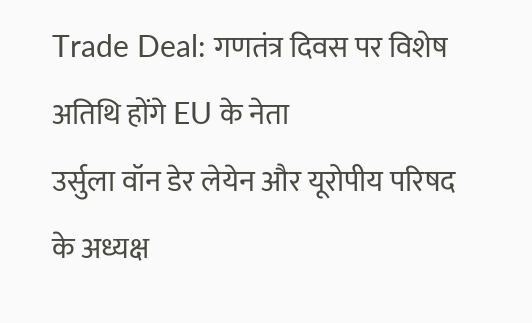Trade Deal: गणतंत्र दिवस पर विशेष अतिथि होंगे EU के नेता
उर्सुला वॉन डेर लेयेन और यूरोपीय परिषद के अध्यक्ष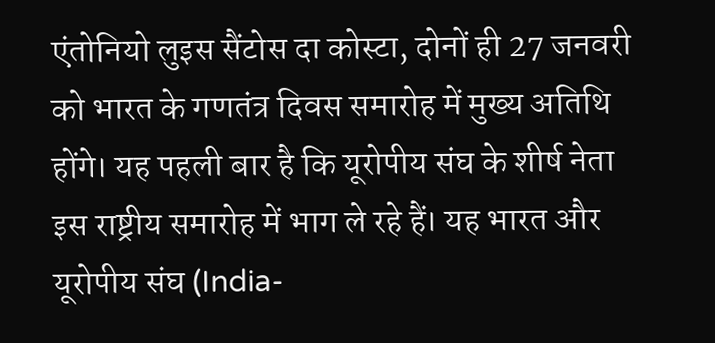एंतोनियो लुइस सैंटोस दा कोस्टा, दोनों ही 27 जनवरी को भारत के गणतंत्र दिवस समारोह में मुख्य अतिथि होंगे। यह पहली बार है कि यूरोपीय संघ के शीर्ष नेता इस राष्ट्रीय समारोह में भाग ले रहे हैं। यह भारत और यूरोपीय संघ (India-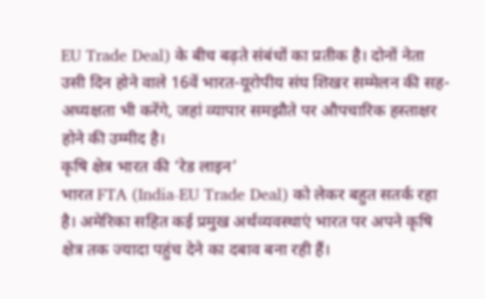EU Trade Deal) के बीच बढ़ते संबंधों का प्रतीक है। दोनों नेता उसी दिन होने वाले 16वें भारत-यूरोपीय संघ शिखर सम्मेलन की सह-अध्यक्षता भी करेंगे, जहां व्यापार समझौते पर औपचारिक हस्ताक्षर होने की उम्मीद है।
कृषि क्षेत्र भारत की ‘रेड लाइन’
भारत FTA (India-EU Trade Deal) को लेकर बहुत सतर्क रहा है। अमेरिका सहित कई प्रमुख अर्थव्यवस्थाएं भारत पर अपने कृषि क्षेत्र तक ज्यादा पहुंच देने का दबाव बना रही हैं।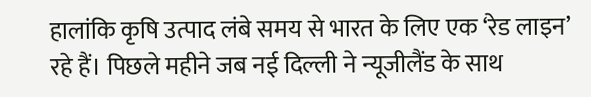हालांकि कृषि उत्पाद लंबे समय से भारत के लिए एक ‘रेड लाइन’ रहे हैं। पिछले महीने जब नई दिल्ली ने न्यूजीलैंड के साथ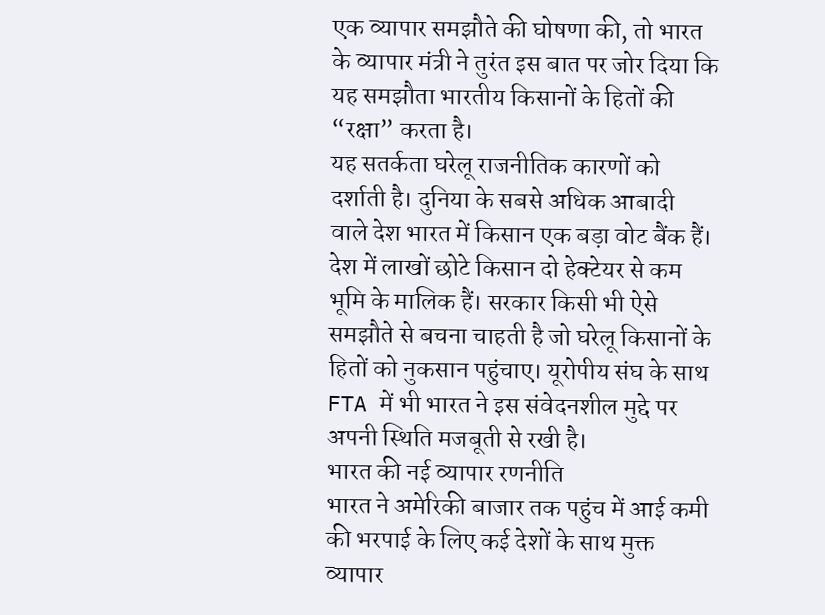एक व्यापार समझौते की घोषणा की, तो भारत के व्यापार मंत्री ने तुरंत इस बात पर जोर दिया कि यह समझौता भारतीय किसानों के हितों की “रक्षा” करता है।
यह सतर्कता घरेलू राजनीतिक कारणों को दर्शाती है। दुनिया के सबसे अधिक आबादी वाले देश भारत में किसान एक बड़ा वोट बैंक हैं। देश में लाखों छोटे किसान दो हेक्टेयर से कम भूमि के मालिक हैं। सरकार किसी भी ऐसे समझौते से बचना चाहती है जो घरेलू किसानों के हितों को नुकसान पहुंचाए। यूरोपीय संघ के साथ FTA में भी भारत ने इस संवेदनशील मुद्दे पर अपनी स्थिति मजबूती से रखी है।
भारत की नई व्यापार रणनीति
भारत ने अमेरिकी बाजार तक पहुंच में आई कमी की भरपाई के लिए कई देशों के साथ मुक्त व्यापार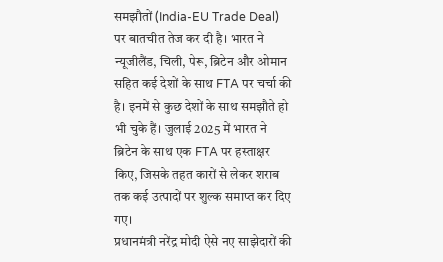समझौतों (India-EU Trade Deal) पर बातचीत तेज कर दी है। भारत ने न्यूजीलैंड, चिली, पेरू, ब्रिटेन और ओमान सहित कई देशों के साथ FTA पर चर्चा की है। इनमें से कुछ देशों के साथ समझौते हो भी चुके हैं। जुलाई 2025 में भारत ने ब्रिटेन के साथ एक FTA पर हस्ताक्षर किए, जिसके तहत कारों से लेकर शराब तक कई उत्पादों पर शुल्क समाप्त कर दिए गए।
प्रधानमंत्री नरेंद्र मोदी ऐसे नए साझेदारों की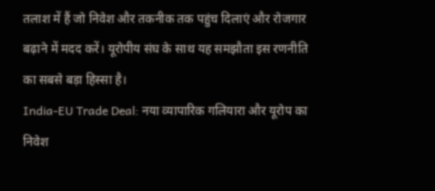तलाश में हैं जो निवेश और तकनीक तक पहुंच दिलाएं और रोजगार बढ़ाने में मदद करें। यूरोपीय संघ के साथ यह समझौता इस रणनीति का सबसे बड़ा हिस्सा है।
India-EU Trade Deal: नया व्यापारिक गलियारा और यूरोप का निवेश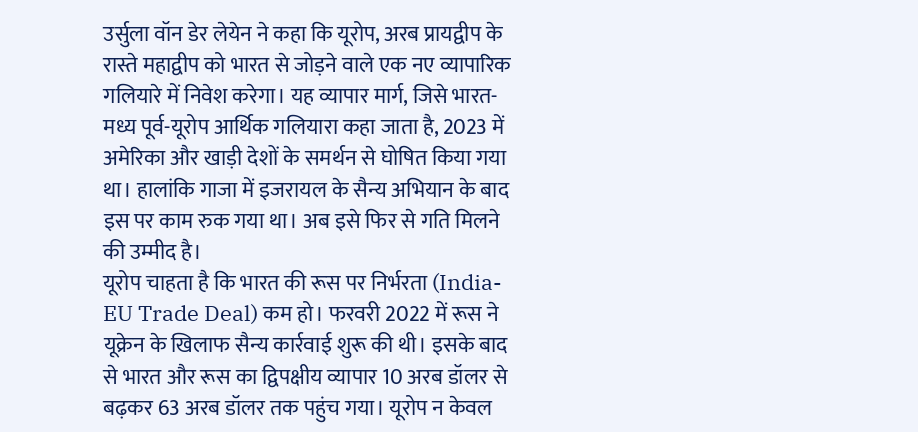उर्सुला वॉन डेर लेयेन ने कहा कि यूरोप, अरब प्रायद्वीप के रास्ते महाद्वीप को भारत से जोड़ने वाले एक नए व्यापारिक गलियारे में निवेश करेगा। यह व्यापार मार्ग, जिसे भारत-मध्य पूर्व-यूरोप आर्थिक गलियारा कहा जाता है, 2023 में अमेरिका और खाड़ी देशों के समर्थन से घोषित किया गया था। हालांकि गाजा में इजरायल के सैन्य अभियान के बाद इस पर काम रुक गया था। अब इसे फिर से गति मिलने की उम्मीद है।
यूरोप चाहता है कि भारत की रूस पर निर्भरता (India-EU Trade Deal) कम हो। फरवरी 2022 में रूस ने यूक्रेन के खिलाफ सैन्य कार्रवाई शुरू की थी। इसके बाद से भारत और रूस का द्विपक्षीय व्यापार 10 अरब डॉलर से बढ़कर 63 अरब डॉलर तक पहुंच गया। यूरोप न केवल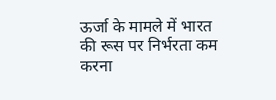ऊर्जा के मामले में भारत की रूस पर निर्भरता कम करना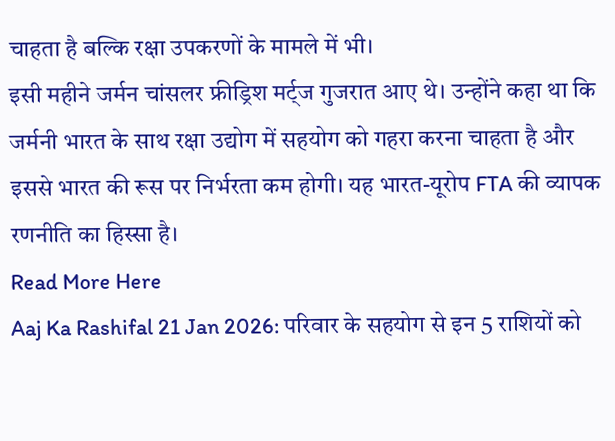चाहता है बल्कि रक्षा उपकरणों के मामले में भी।
इसी महीने जर्मन चांसलर फ्रीड्रिश मर्ट्ज गुजरात आए थे। उन्होंने कहा था कि जर्मनी भारत के साथ रक्षा उद्योग में सहयोग को गहरा करना चाहता है और इससे भारत की रूस पर निर्भरता कम होगी। यह भारत-यूरोप FTA की व्यापक रणनीति का हिस्सा है।
Read More Here
Aaj Ka Rashifal 21 Jan 2026: परिवार के सहयोग से इन 5 राशियों को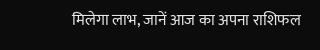मिलेगा लाभ, जानें आज का अपना राशिफल